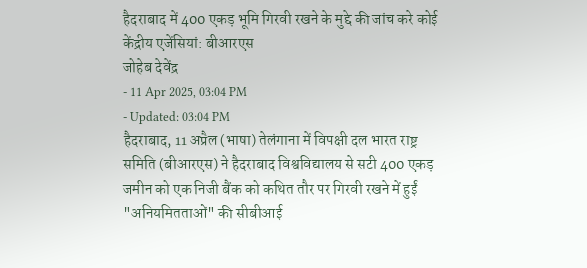हैदराबाद में 400 एकड़ भूमि गिरवी रखने के मुद्दे की जांच करे कोई केंद्रीय एजेंसियां: बीआरएस
जोहेब देवेंद्र
- 11 Apr 2025, 03:04 PM
- Updated: 03:04 PM
हैदराबाद, 11 अप्रैल (भाषा) तेलंगाना में विपक्षी दल भारत राष्ट्र समिति (बीआरएस) ने हैदराबाद विश्वविद्यालय से सटी 400 एकड़ जमीन को एक निजी बैंक को कथित तौर पर गिरवी रखने में हुईं "अनियमितताओं" की सीबीआई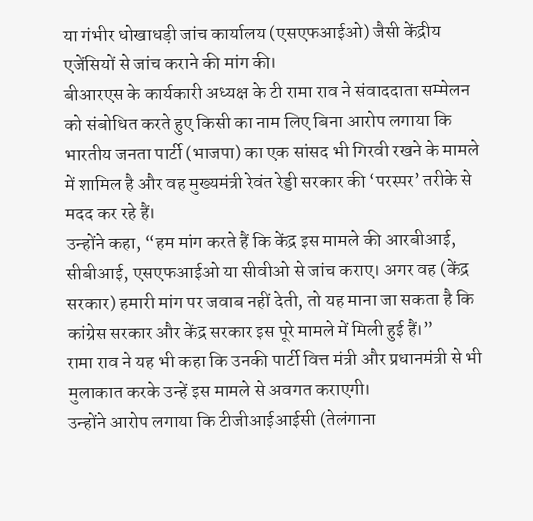या गंभीर धोखाधड़ी जांच कार्यालय (एसएफआईओ) जैसी केंद्रीय एजेंसियों से जांच कराने की मांग की।
बीआरएस के कार्यकारी अध्यक्ष के टी रामा राव ने संवाददाता सम्मेलन को संबोधित करते हुए किसी का नाम लिए बिना आरोप लगाया कि भारतीय जनता पार्टी (भाजपा) का एक सांसद भी गिरवी रखने के मामले में शामिल है और वह मुख्यमंत्री रेवंत रेड्डी सरकार की ‘परस्पर’ तरीके से मदद कर रहे हैं।
उन्होंने कहा, “हम मांग करते हैं कि केंद्र इस मामले की आरबीआई, सीबीआई, एसएफआईओ या सीवीओ से जांच कराए। अगर वह (केंद्र सरकार) हमारी मांग पर जवाब नहीं देती, तो यह माना जा सकता है कि कांग्रेस सरकार और केंद्र सरकार इस पूरे मामले में मिली हुई हैं।”
रामा राव ने यह भी कहा कि उनकी पार्टी वित्त मंत्री और प्रधानमंत्री से भी मुलाकात करके उन्हें इस मामले से अवगत कराएगी।
उन्होंने आरोप लगाया कि टीजीआईआईसी (तेलंगाना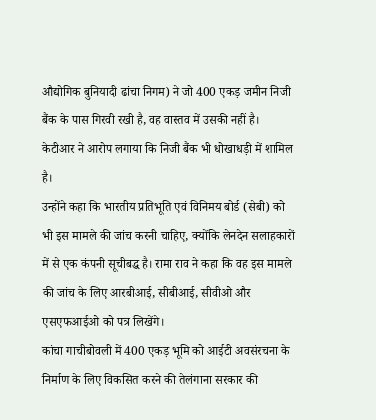औद्योगिक बुनियादी ढांचा निगम) ने जो 400 एकड़ जमीन निजी बैंक के पास गिरवी रखी है, वह वास्तव में उसकी नहीं है।
केटीआर ने आरोप लगाया कि निजी बैंक भी धोखाधड़ी में शामिल है।
उन्होंने कहा कि भारतीय प्रतिभूति एवं विनिमय बोर्ड (सेबी) को भी इस मामले की जांच करनी चाहिए, क्योंकि लेनदेन सलाहकारों में से एक कंपनी सूचीबद्ध है। रामा राव ने कहा कि वह इस मामले की जांच के लिए आरबीआई, सीबीआई, सीवीओ और एसएफआईओ को पत्र लिखेंगे।
कांचा गाचीबोवली में 400 एकड़ भूमि को आईटी अवसंरचना के निर्माण के लिए विकसित करने की तेलंगाना सरकार की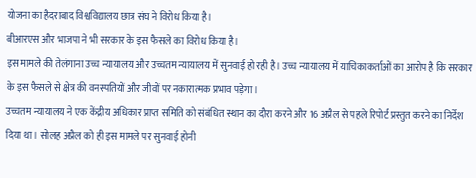योजना का हैदराबाद विश्वविद्यालय छात्र संघ ने विरोध किया है।
बीआरएस और भाजपा ने भी सरकार के इस फैसले का विरोध किया है।
इस मामले की तेलंगाना उच्च न्यायालय और उच्चतम न्यायालय में सुनवाई हो रही है। उच्च न्यायालय में याचिकाकर्ताओं का आरोप है कि सरकार के इस फैसले से क्षेत्र की वनस्पतियों और जीवों पर नकारात्मक प्रभाव पड़ेगा।
उच्चतम न्यायालय ने एक केंद्रीय अधिकार प्राप्त समिति को संबंधित स्थान का दौरा करने और 16 अप्रैल से पहले रिपोर्ट प्रस्तुत करने का निर्देश दिया था। सोलह अप्रैल को ही इस मामले पर सुनवाई होनी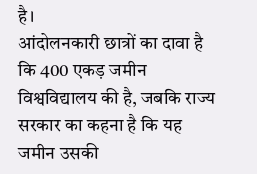है।
आंदोलनकारी छात्रों का दावा है कि 400 एकड़ जमीन विश्वविद्यालय की है, जबकि राज्य सरकार का कहना है कि यह जमीन उसकी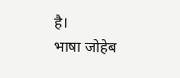है।
भाषा जोहेब